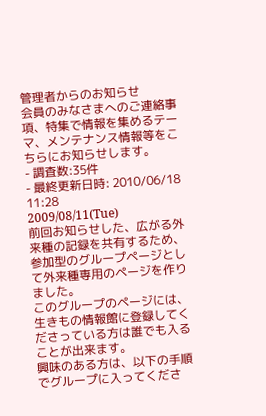管理者からのお知らせ
会員のみなさまへのご連絡事項、特集で情報を集めるテーマ、メンテナンス情報等をこちらにお知らせします。
- 調査数:35件
- 最終更新日時: 2010/06/18 11:28
2009/08/11(Tue)
前回お知らせした、広がる外来種の記録を共有するため、参加型のグループページとして外来種専用のページを作りました。
このグループのページには、生きもの情報館に登録してくださっている方は誰でも入ることが出来ます。
興味のある方は、以下の手順でグループに入ってくださ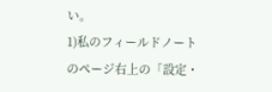い。
1)私のフィールドノートのページ右上の「設定・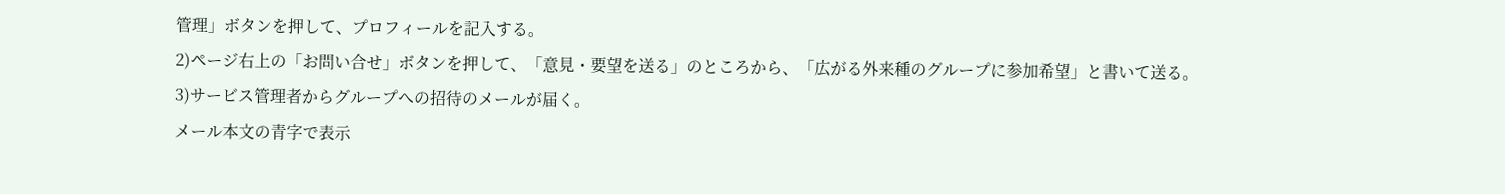管理」ボタンを押して、プロフィールを記入する。
2)ページ右上の「お問い合せ」ボタンを押して、「意見・要望を送る」のところから、「広がる外来種のグループに参加希望」と書いて送る。
3)サービス管理者からグループへの招待のメールが届く。
メール本文の青字で表示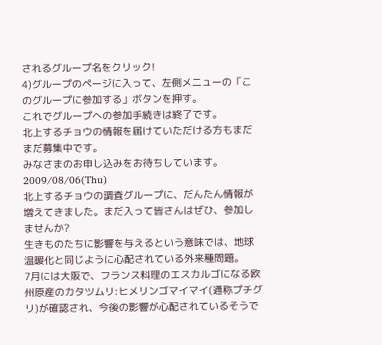されるグループ名をクリック!
4)グループのページに入って、左側メニューの「このグループに参加する」ボタンを押す。
これでグループへの参加手続きは終了です。
北上するチョウの情報を届けていただける方もまだまだ募集中です。
みなさまのお申し込みをお待ちしています。
2009/08/06(Thu)
北上するチョウの調査グループに、だんたん情報が増えてきました。まだ入って皆さんはぜひ、参加しませんか?
生きものたちに影響を与えるという意味では、地球温暖化と同じように心配されている外来種問題。
7月には大阪で、フランス料理のエスカルゴになる欧州原産のカタツムリ:ヒメリンゴマイマイ(通称プチグリ)が確認され、今後の影響が心配されているそうで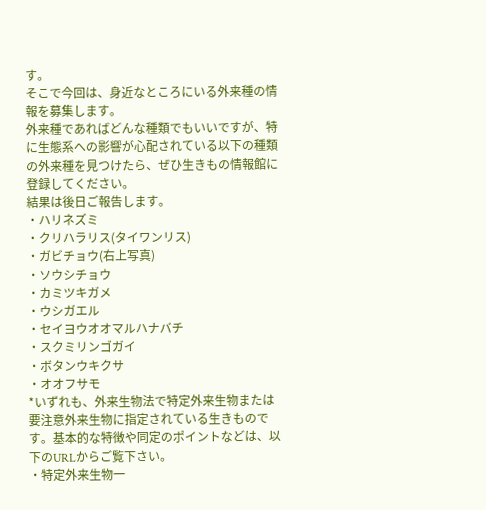す。
そこで今回は、身近なところにいる外来種の情報を募集します。
外来種であればどんな種類でもいいですが、特に生態系への影響が心配されている以下の種類の外来種を見つけたら、ぜひ生きもの情報館に登録してください。
結果は後日ご報告します。
・ハリネズミ
・クリハラリス(タイワンリス)
・ガビチョウ(右上写真)
・ソウシチョウ
・カミツキガメ
・ウシガエル
・セイヨウオオマルハナバチ
・スクミリンゴガイ
・ボタンウキクサ
・オオフサモ
*いずれも、外来生物法で特定外来生物または要注意外来生物に指定されている生きものです。基本的な特徴や同定のポイントなどは、以下のURLからご覧下さい。
・特定外来生物一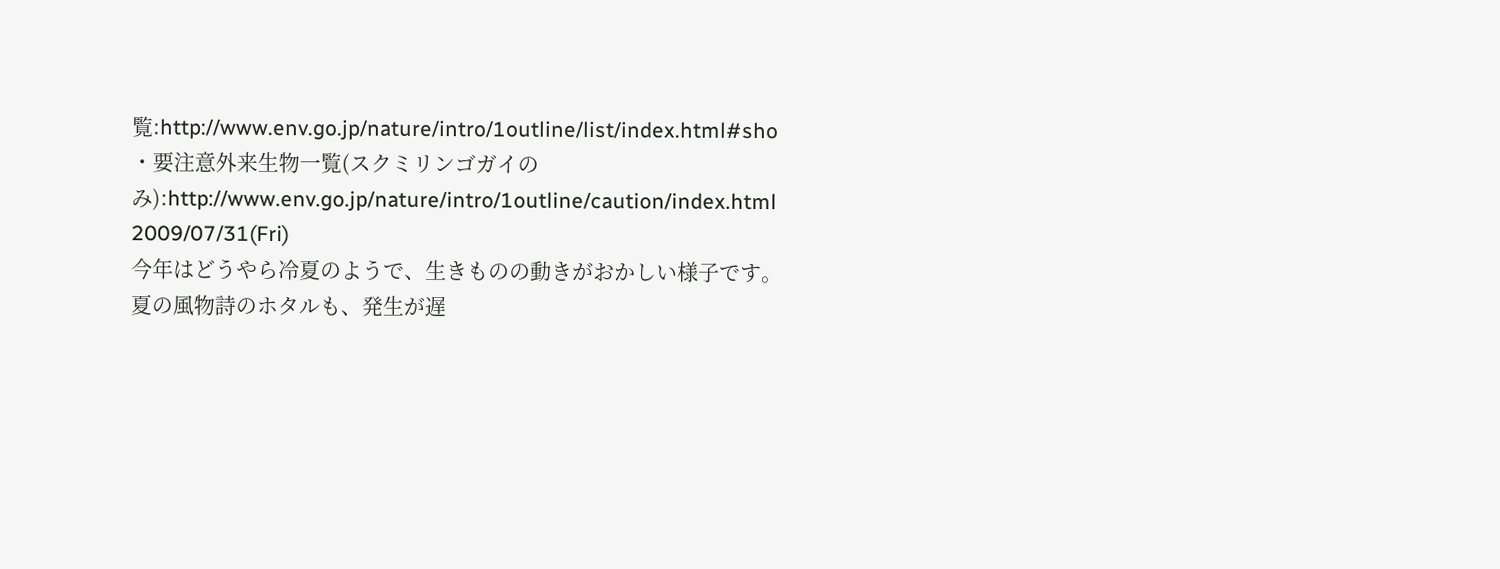覧:http://www.env.go.jp/nature/intro/1outline/list/index.html#sho
・要注意外来生物一覧(スクミリンゴガイのみ):http://www.env.go.jp/nature/intro/1outline/caution/index.html
2009/07/31(Fri)
今年はどうやら冷夏のようで、生きものの動きがおかしい様子です。
夏の風物詩のホタルも、発生が遅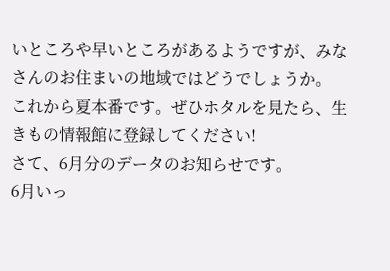いところや早いところがあるようですが、みなさんのお住まいの地域ではどうでしょうか。
これから夏本番です。ぜひホタルを見たら、生きもの情報館に登録してください!
さて、6月分のデータのお知らせです。
6月いっ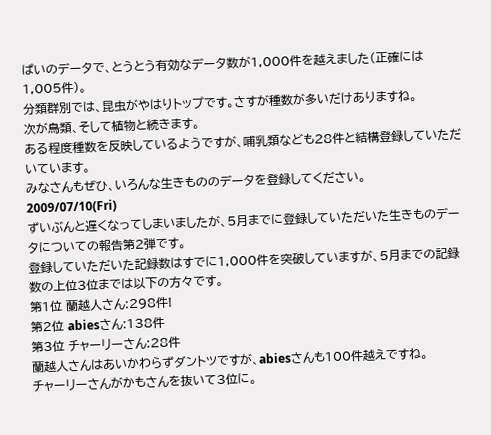ぱいのデータで、とうとう有効なデータ数が1,000件を越えました(正確には1,005件)。
分類群別では、昆虫がやはりトップです。さすが種数が多いだけありますね。
次が鳥類、そして植物と続きます。
ある程度種数を反映しているようですが、哺乳類なども28件と結構登録していただいています。
みなさんもぜひ、いろんな生きもののデータを登録してください。
2009/07/10(Fri)
ずいぶんと遅くなってしまいましたが、5月までに登録していただいた生きものデータについての報告第2弾です。
登録していただいた記録数はすでに1,000件を突破していますが、5月までの記録数の上位3位までは以下の方々です。
第1位 蘭越人さん:298件!
第2位 abiesさん:138件
第3位 チャーリーさん:28件
蘭越人さんはあいかわらずダントツですが、abiesさんも100件越えですね。
チャーリーさんがかもさんを抜いて3位に。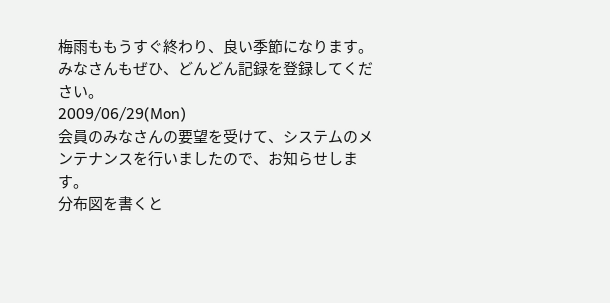梅雨ももうすぐ終わり、良い季節になります。
みなさんもぜひ、どんどん記録を登録してください。
2009/06/29(Mon)
会員のみなさんの要望を受けて、システムのメンテナンスを行いましたので、お知らせします。
分布図を書くと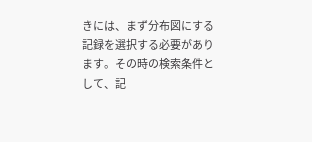きには、まず分布図にする記録を選択する必要があります。その時の検索条件として、記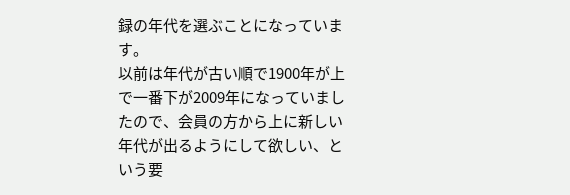録の年代を選ぶことになっています。
以前は年代が古い順で1900年が上で一番下が2009年になっていましたので、会員の方から上に新しい年代が出るようにして欲しい、という要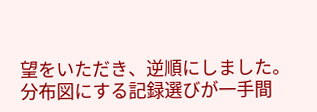望をいただき、逆順にしました。
分布図にする記録選びが一手間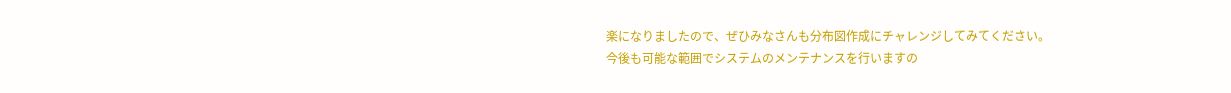楽になりましたので、ぜひみなさんも分布図作成にチャレンジしてみてください。
今後も可能な範囲でシステムのメンテナンスを行いますの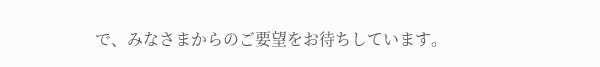で、みなさまからのご要望をお待ちしています。